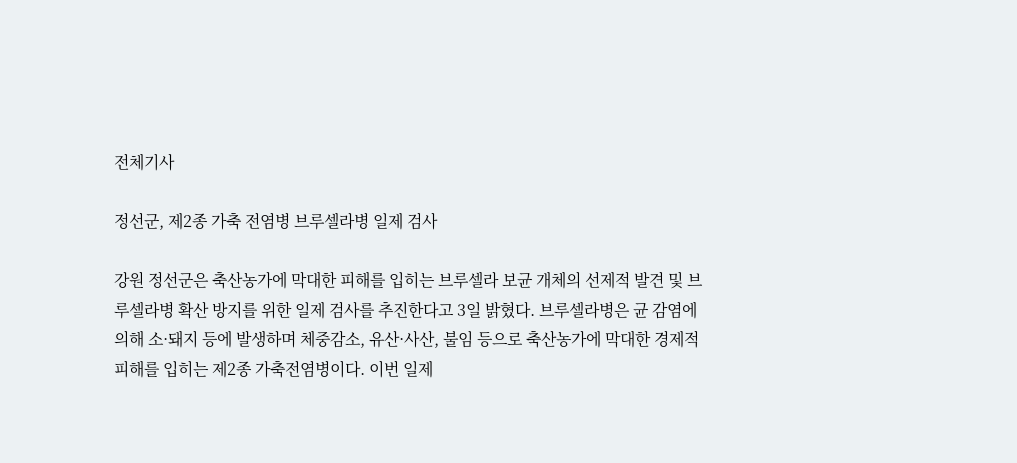전체기사

정선군, 제2종 가축 전염병 브루셀라병 일제 검사

강원 정선군은 축산농가에 막대한 피해를 입히는 브루셀라 보균 개체의 선제적 발견 및 브루셀라병 확산 방지를 위한 일제 검사를 추진한다고 3일 밝혔다. 브루셀라병은 균 감염에 의해 소·돼지 등에 발생하며 체중감소, 유산·사산, 불임 등으로 축산농가에 막대한 경제적 피해를 입히는 제2종 가축전염병이다. 이번 일제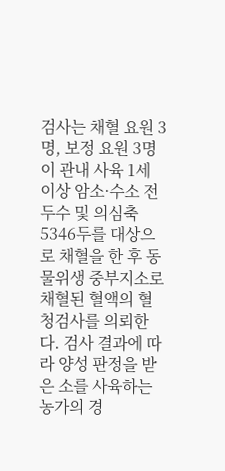검사는 채혈 요원 3명, 보정 요원 3명이 관내 사육 1세 이상 암소·수소 전 두수 및 의심축 5346두를 대상으로 채혈을 한 후 동물위생 중부지소로 채혈된 혈액의 혈청검사를 의뢰한다. 검사 결과에 따라 양성 판정을 받은 소를 사육하는 농가의 경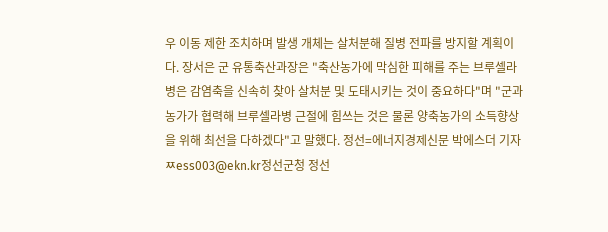우 이동 제한 조치하며 발생 개체는 살처분해 질병 전파를 방지할 계획이다. 장서은 군 유통축산과장은 "축산농가에 막심한 피해를 주는 브루셀라병은 감염축을 신속히 찾아 살처분 및 도태시키는 것이 중요하다"며 "군과 농가가 협력해 브루셀라병 근절에 힘쓰는 것은 물론 양축농가의 소득향상을 위해 최선을 다하겠다"고 말했다. 정선=에너지경제신문 박에스더 기자 ㅉess003@ekn.kr정선군청 정선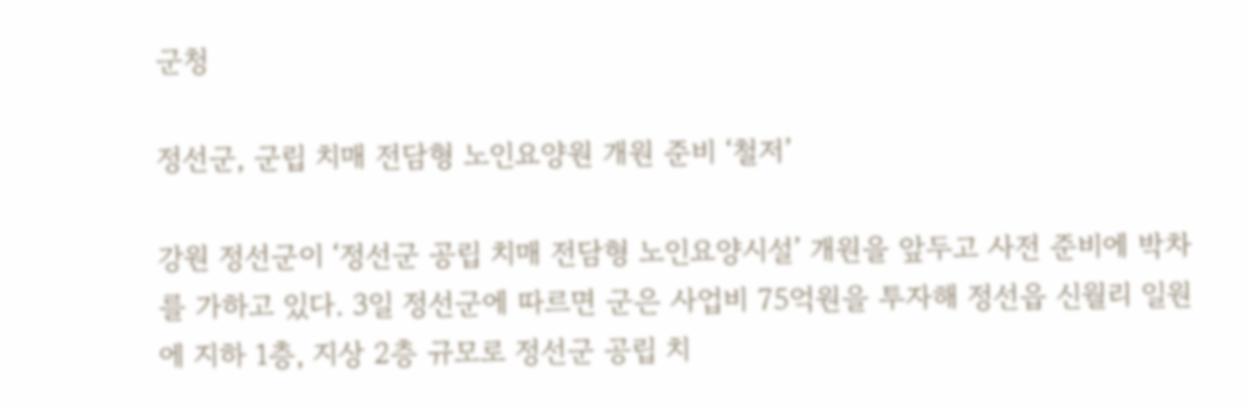군청

정선군, 군립 치매 전담형 노인요양원 개원 준비 ‘철저’

강원 정선군이 ‘정선군 공립 치매 전담형 노인요양시설’ 개원을 앞두고 사전 준비에 박차를 가하고 있다. 3일 정선군에 따르면 군은 사업비 75억원을 투자해 정선읍 신월리 일원에 지하 1층, 지상 2층 규모로 정선군 공립 치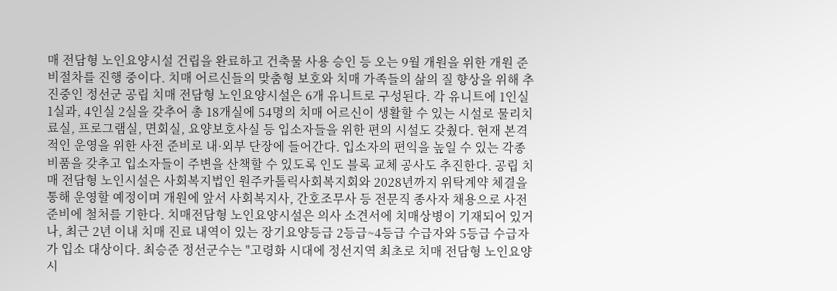매 전담형 노인요양시설 건립을 완료하고 건축물 사용 승인 등 오는 9월 개원을 위한 개원 준비절차를 진행 중이다. 치매 어르신들의 맞춤형 보호와 치매 가족들의 삶의 질 향상을 위해 추진중인 정선군 공립 치매 전담형 노인요양시설은 6개 유니트로 구성된다. 각 유니트에 1인실 1실과, 4인실 2실을 갖추어 총 18개실에 54명의 치매 어르신이 생활할 수 있는 시설로 물리치료실, 프로그램실, 면회실, 요양보호사실 등 입소자들을 위한 편의 시설도 갖췄다. 현재 본격적인 운영을 위한 사전 준비로 내·외부 단장에 들어간다. 입소자의 편익을 높일 수 있는 각종 비품을 갖추고 입소자들이 주변을 산책할 수 있도록 인도 블록 교체 공사도 추진한다. 공립 치매 전담형 노인시설은 사회복지법인 원주카톨릭사회복지회와 2028년까지 위탁계약 체결을 통해 운영할 예정이며 개원에 앞서 사회복지사, 간호조무사 등 전문직 종사자 채용으로 사전 준비에 철처를 기한다. 치매전담형 노인요양시설은 의사 소견서에 치매상병이 기재되어 있거나, 최근 2년 이내 치매 진료 내역이 있는 장기요양등급 2등급~4등급 수급자와 5등급 수급자가 입소 대상이다. 최승준 정선군수는 "고령화 시대에 정선지역 최초로 치매 전담형 노인요양시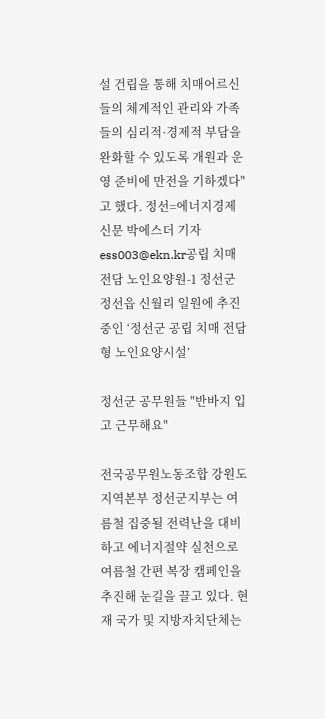설 건립을 통해 치매어르신들의 체계적인 관리와 가족들의 심리적·경제적 부담을 완화할 수 있도록 개원과 운영 준비에 만전을 기하겠다"고 했다. 정선=에너지경제신문 박에스더 기자 ess003@ekn.kr공립 치매전담 노인요양원-1 정선군 정선읍 신월리 일원에 추진 중인 ‘정선군 공립 치매 전담형 노인요양시설’

정선군 공무원들 "반바지 입고 근무해요"

전국공무원노동조합 강원도지역본부 정선군지부는 여름철 집중될 전력난을 대비하고 에너지절약 실천으로 여름철 간편 복장 캠페인을 추진해 눈길을 끌고 있다. 현재 국가 및 지방자치단체는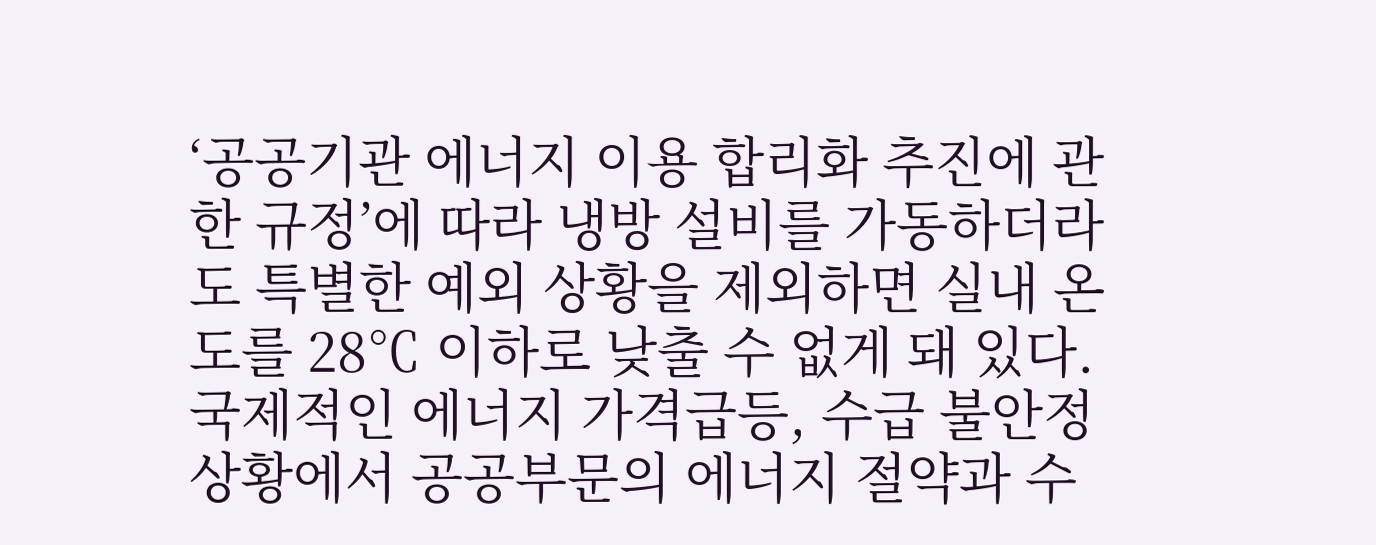‘공공기관 에너지 이용 합리화 추진에 관한 규정’에 따라 냉방 설비를 가동하더라도 특별한 예외 상황을 제외하면 실내 온도를 28℃ 이하로 낮출 수 없게 돼 있다. 국제적인 에너지 가격급등, 수급 불안정 상황에서 공공부문의 에너지 절약과 수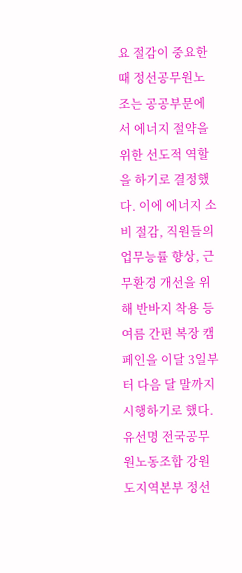요 절감이 중요한 때 정선공무원노조는 공공부문에서 에너지 절약을 위한 선도적 역할을 하기로 결정했다. 이에 에너지 소비 절감, 직원들의 업무능률 향상, 근무환경 개선을 위해 반바지 착용 등 여름 간편 복장 캠페인을 이달 3일부터 다음 달 말까지 시행하기로 했다. 유선명 전국공무원노동조합 강원도지역본부 정선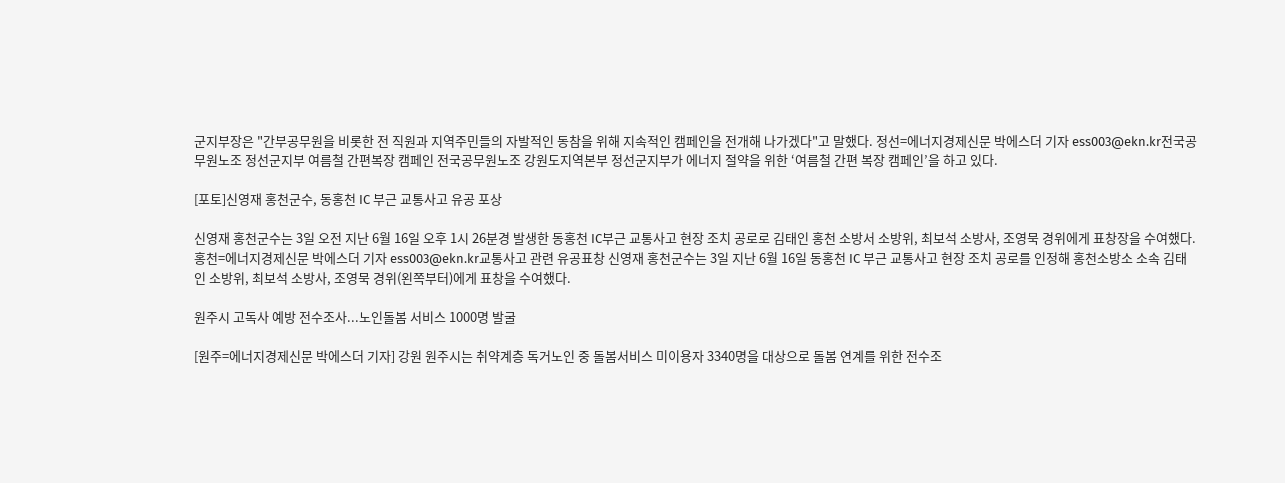군지부장은 "간부공무원을 비롯한 전 직원과 지역주민들의 자발적인 동참을 위해 지속적인 캠페인을 전개해 나가겠다"고 말했다. 정선=에너지경제신문 박에스더 기자 ess003@ekn.kr전국공무원노조 정선군지부 여름철 간편복장 캠페인 전국공무원노조 강원도지역본부 정선군지부가 에너지 절약을 위한 ‘여름철 간편 복장 캠페인’을 하고 있다.

[포토]신영재 홍천군수, 동홍천 IC 부근 교통사고 유공 포상

신영재 홍천군수는 3일 오전 지난 6월 16일 오후 1시 26분경 발생한 동홍천 IC부근 교통사고 현장 조치 공로로 김태인 홍천 소방서 소방위, 최보석 소방사, 조영묵 경위에게 표창장을 수여했다. 홍천=에너지경제신문 박에스더 기자 ess003@ekn.kr교통사고 관련 유공표창 신영재 홍천군수는 3일 지난 6월 16일 동홍천 IC 부근 교통사고 현장 조치 공로를 인정해 홍천소방소 소속 김태인 소방위, 최보석 소방사, 조영묵 경위(왼쪽부터)에게 표창을 수여했다.

원주시 고독사 예방 전수조사...노인돌봄 서비스 1000명 발굴

[원주=에너지경제신문 박에스더 기자] 강원 원주시는 취약계층 독거노인 중 돌봄서비스 미이용자 3340명을 대상으로 돌봄 연계를 위한 전수조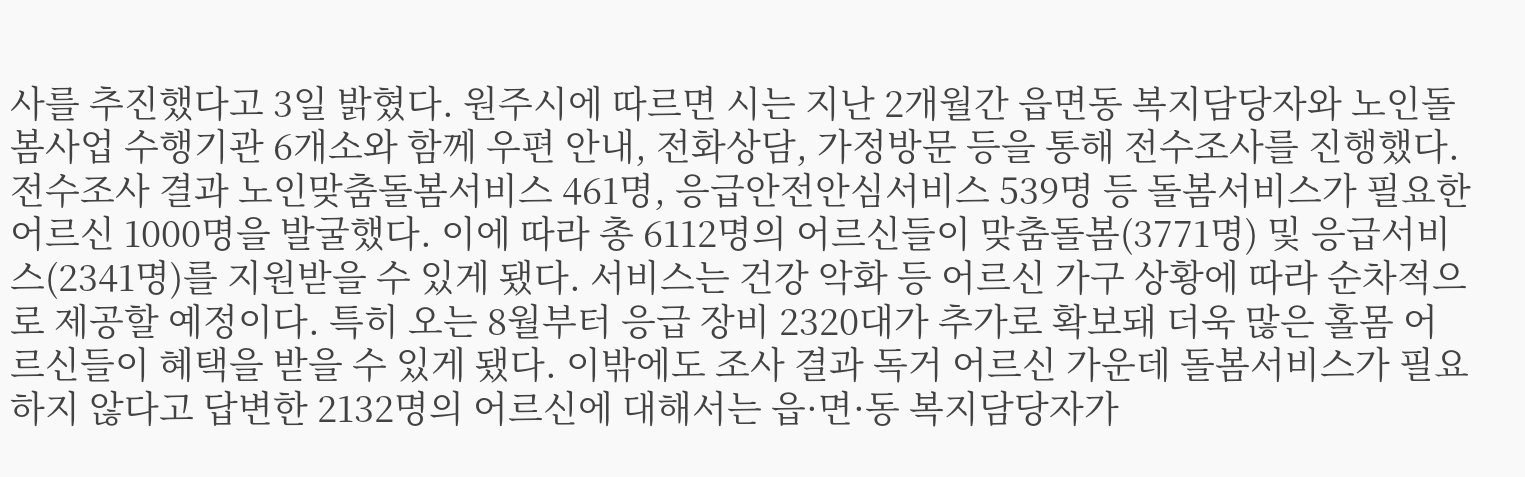사를 추진했다고 3일 밝혔다. 원주시에 따르면 시는 지난 2개월간 읍면동 복지담당자와 노인돌봄사업 수행기관 6개소와 함께 우편 안내, 전화상담, 가정방문 등을 통해 전수조사를 진행했다. 전수조사 결과 노인맞춤돌봄서비스 461명, 응급안전안심서비스 539명 등 돌봄서비스가 필요한 어르신 1000명을 발굴했다. 이에 따라 총 6112명의 어르신들이 맞춤돌봄(3771명) 및 응급서비스(2341명)를 지원받을 수 있게 됐다. 서비스는 건강 악화 등 어르신 가구 상황에 따라 순차적으로 제공할 예정이다. 특히 오는 8월부터 응급 장비 2320대가 추가로 확보돼 더욱 많은 홀몸 어르신들이 혜택을 받을 수 있게 됐다. 이밖에도 조사 결과 독거 어르신 가운데 돌봄서비스가 필요하지 않다고 답변한 2132명의 어르신에 대해서는 읍·면·동 복지담당자가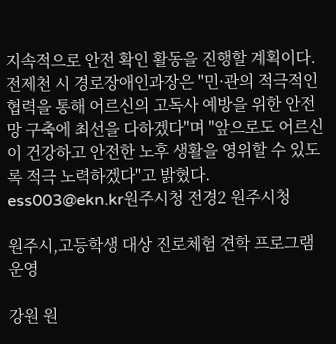지속적으로 안전 확인 활동을 진행할 계획이다. 전제천 시 경로장애인과장은 "민·관의 적극적인 협력을 통해 어르신의 고독사 예방을 위한 안전망 구축에 최선을 다하겠다"며 "앞으로도 어르신이 건강하고 안전한 노후 생활을 영위할 수 있도록 적극 노력하겠다"고 밝혔다. ess003@ekn.kr원주시청 전경2 원주시청

원주시,고등학생 대상 진로체험 견학 프로그램 운영

강원 원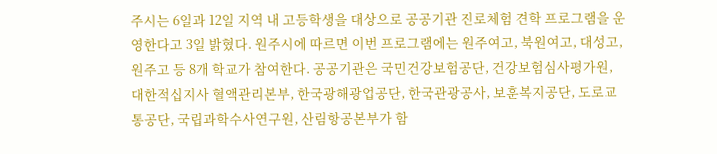주시는 6일과 12일 지역 내 고등학생을 대상으로 공공기관 진로체험 견학 프로그램을 운영한다고 3일 밝혔다. 원주시에 따르면 이번 프로그램에는 원주여고, 북원여고, 대성고, 원주고 등 8개 학교가 참여한다. 공공기관은 국민건강보험공단, 건강보험심사평가원, 대한적십지사 혈액관리본부, 한국광해광업공단, 한국관광공사, 보훈복지공단, 도로교통공단, 국립과학수사연구원, 산림항공본부가 함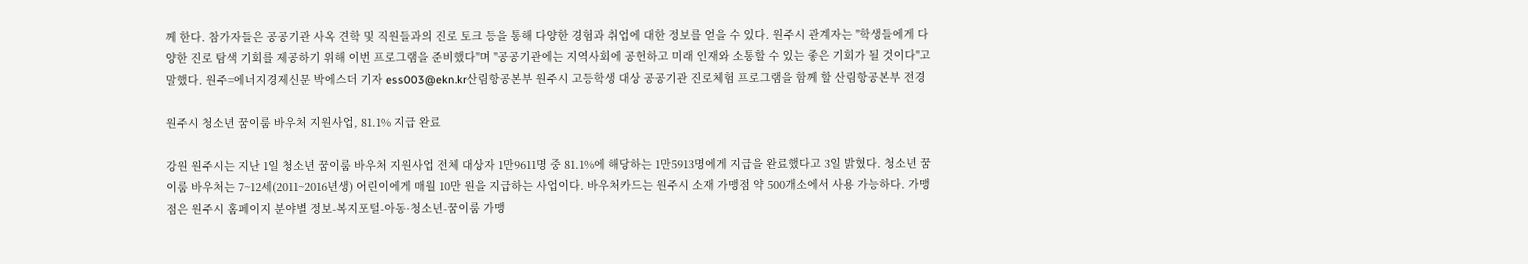께 한다. 참가자들은 공공기관 사옥 견학 및 직원들과의 진로 토크 등을 통해 다양한 경험과 취업에 대한 정보를 얻을 수 있다. 원주시 관계자는 "학생들에게 다양한 진로 탐색 기회를 제공하기 위해 이번 프로그램을 준비했다"며 "공공기관에는 지역사회에 공헌하고 미래 인재와 소통할 수 있는 좋은 기회가 될 것이다"고 말했다. 원주=에너지경제신문 박에스더 기자 ess003@ekn.kr산림항공본부 원주시 고등학생 대상 공공기관 진로체험 프로그램을 함께 할 산림항공본부 전경

원주시 청소년 꿈이룸 바우처 지원사업, 81.1% 지급 완료

강원 원주시는 지난 1일 청소년 꿈이룸 바우처 지원사업 전체 대상자 1만9611명 중 81.1%에 해당하는 1만5913명에게 지급을 완료했다고 3일 밝혔다. 청소년 꿈이룸 바우처는 7~12세(2011~2016년생) 어린이에게 매월 10만 원을 지급하는 사업이다. 바우처카드는 원주시 소재 가맹점 약 500개소에서 사용 가능하다. 가맹점은 원주시 홈페이지 분야별 정보-복지포털-아동·청소년-꿈이룸 가맹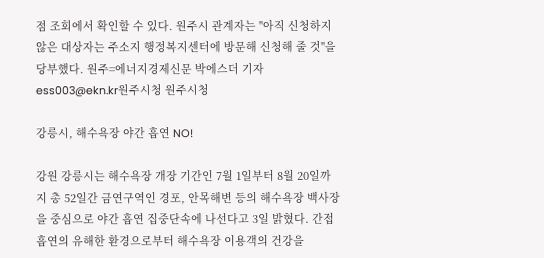점 조회에서 확인할 수 있다. 원주시 관계자는 "아직 신청하지 않은 대상자는 주소지 행정복지센터에 방문해 신청해 줄 것"을 당부했다. 원주=에너지경제신문 박에스더 기자 ess003@ekn.kr원주시청 원주시청

강릉시, 해수욕장 야간 흡연 NO!

강원 강릉시는 해수욕장 개장 기간인 7월 1일부터 8월 20일까지 총 52일간 금연구역인 경포, 안목해변 등의 해수욕장 백사장을 중심으로 야간 흡연 집중단속에 나선다고 3일 밝혔다. 간접흡연의 유해한 환경으로부터 해수욕장 이용객의 건강을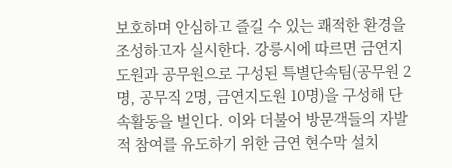보호하며 안심하고 즐길 수 있는 쾌적한 환경을 조성하고자 실시한다. 강릉시에 따르면 금연지도원과 공무원으로 구성된 특별단속팀(공무원 2명, 공무직 2명, 금연지도원 10명)을 구성해 단속활동을 벌인다. 이와 더불어 방문객들의 자발적 참여를 유도하기 위한 금연 현수막 설치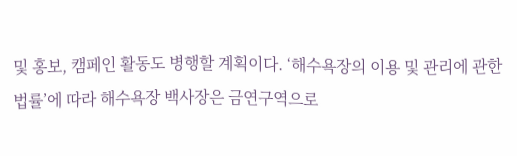및 홍보, 캠페인 활동도 병행할 계획이다. ‘해수욕장의 이용 및 관리에 관한 법률’에 따라 해수욕장 백사장은 금연구역으로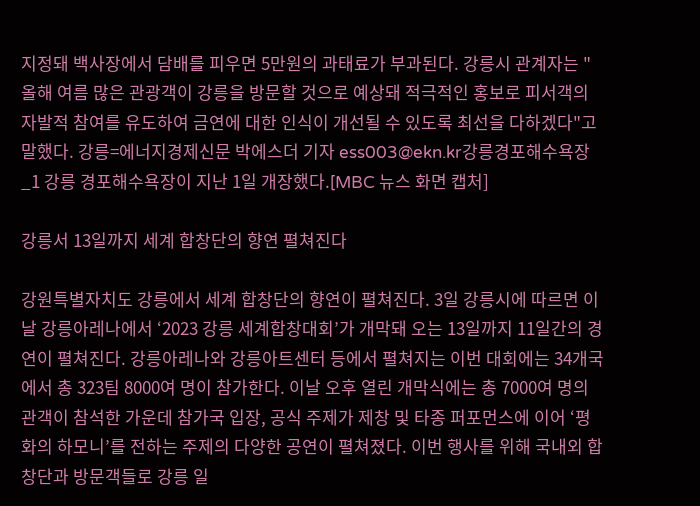지정돼 백사장에서 담배를 피우면 5만원의 과태료가 부과된다. 강릉시 관계자는 "올해 여름 많은 관광객이 강릉을 방문할 것으로 예상돼 적극적인 홍보로 피서객의 자발적 참여를 유도하여 금연에 대한 인식이 개선될 수 있도록 최선을 다하겠다"고 말했다. 강릉=에너지경제신문 박에스더 기자 ess003@ekn.kr강릉경포해수욕장_1 강릉 경포해수욕장이 지난 1일 개장했다.[MBC 뉴스 화면 캡처]

강릉서 13일까지 세계 합창단의 향연 펼쳐진다

강원특별자치도 강릉에서 세계 합창단의 향연이 펼쳐진다. 3일 강릉시에 따르면 이날 강릉아레나에서 ‘2023 강릉 세계합창대회’가 개막돼 오는 13일까지 11일간의 경연이 펼쳐진다. 강릉아레나와 강릉아트센터 등에서 펼쳐지는 이번 대회에는 34개국에서 총 323팀 8000여 명이 참가한다. 이날 오후 열린 개막식에는 총 7000여 명의 관객이 참석한 가운데 참가국 입장, 공식 주제가 제창 및 타종 퍼포먼스에 이어 ‘평화의 하모니’를 전하는 주제의 다양한 공연이 펼쳐졌다. 이번 행사를 위해 국내외 합창단과 방문객들로 강릉 일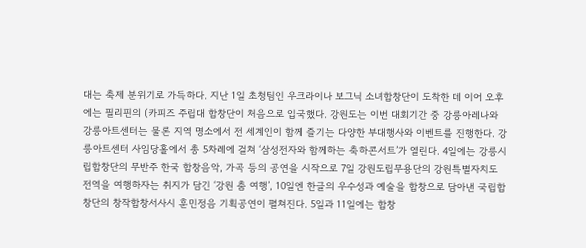대는 축제 분위기로 가득하다. 지난 1일 초청팀인 우크라이나 보그닉 소녀합창단이 도착한 데 이어 오후에는 필리핀의 (카피즈 주립대 합창단이 처음으로 입국했다. 강원도는 이번 대회기간 중 강릉아레나와 강릉아트센터는 물론 지역 명소에서 전 세계인이 함께 즐기는 다양한 부대행사와 이벤트를 진행한다. 강릉아트센터 사임당홀에서 총 5차례에 걸쳐 ‘삼성전자와 함께하는 축하콘서트’가 열린다. 4일에는 강릉시립합창단의 무반주 한국 합창음악, 가곡 등의 공연을 시작으로 7일 강원도립무용단의 강원특별자치도 전역을 여행하자는 취지가 담긴 ‘강원 춤 여행’, 10일엔 한글의 우수성과 예술을 합창으로 담아낸 국립합창단의 창작합창서사시 훈민정음 기획공연이 펼쳐진다. 5일과 11일에는 합창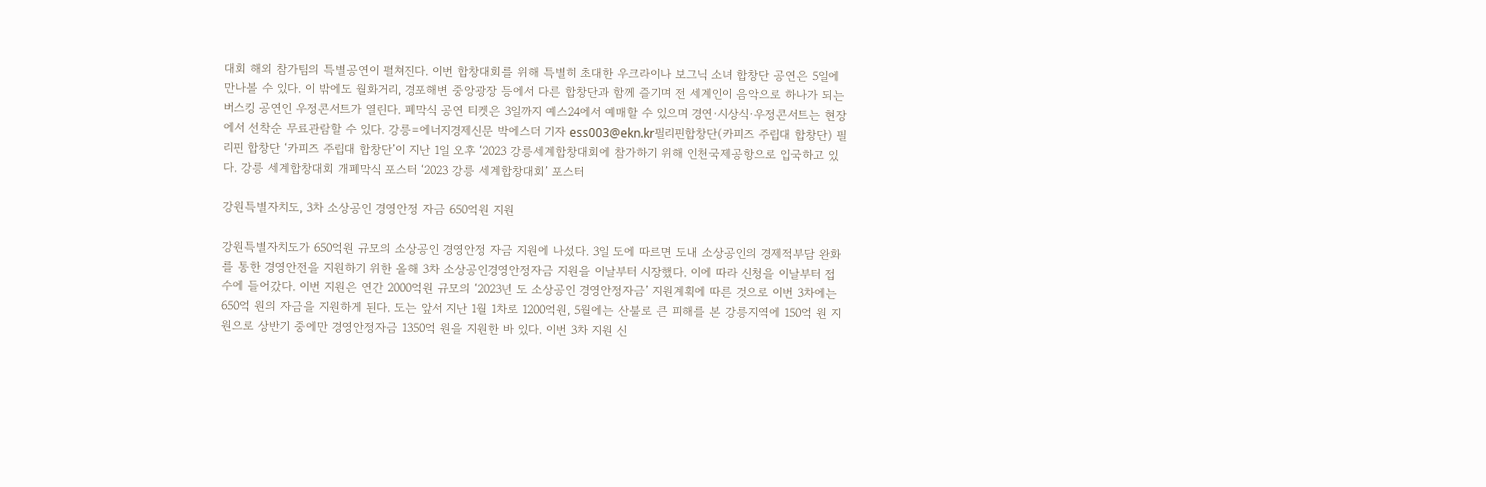대회 해외 참가팀의 특별공연이 펼쳐진다. 이번 합창대회를 위해 특별히 초대한 우크라이나 보그닉 소녀 합창단 공연은 5일에 만나볼 수 있다. 이 밖에도 월화거리, 경포해변 중앙광장 등에서 다른 합창단과 함께 즐기며 전 세계인이 음악으로 하나가 되는 버스킹 공연인 우정콘서트가 열린다. 폐막식 공연 티켓은 3일까지 예스24에서 예매할 수 있으며 경연·시상식·우정콘서트는 현장에서 선착순 무료관람할 수 있다. 강릉=에너지경제신문 박에스더 기자 ess003@ekn.kr필리핀합창단(카피즈 주립대 합창단) 필리핀 합창단 ‘카피즈 주립대 합창단’이 지난 1일 오후 ‘2023 강릉세계합창대회에 참가하기 위해 인천국제공항으로 입국하고 있다. 강릉 세계합창대회 개폐막식 포스터 ‘2023 강릉 세계합창대회’ 포스터

강원특별자치도, 3차 소상공인 경영안정 자금 650억원 지원

강원특별자치도가 650억원 규모의 소상공인 경영안정 자금 지원에 나섰다. 3일 도에 따르면 도내 소상공인의 경제적부담 완화를 통한 경영안전을 지원하기 위한 올해 3차 소상공인경영안정자금 지원을 이날부터 시장했다. 이에 따라 신청을 이날부터 접수에 들어갔다. 이번 지원은 연간 2000억원 규모의 ‘2023년 도 소상공인 경영안정자금’ 지원계획에 따른 것으로 이번 3차에는 650억 원의 자금을 지원하게 된다. 도는 앞서 지난 1월 1차로 1200억원, 5월에는 산불로 큰 피해를 본 강릉지역에 150억 원 지원으로 상반기 중에만 경영안정자금 1350억 원을 지원한 바 있다. 이번 3차 지원 신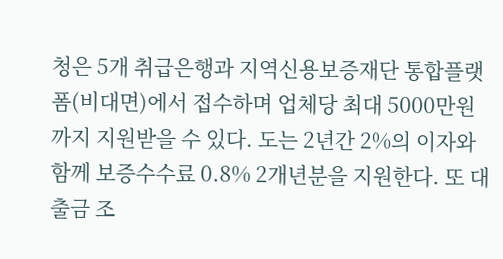청은 5개 취급은행과 지역신용보증재단 통합플랫폼(비대면)에서 접수하며 업체당 최대 5000만원까지 지원받을 수 있다. 도는 2년간 2%의 이자와 함께 보증수수료 0.8% 2개년분을 지원한다. 또 대출금 조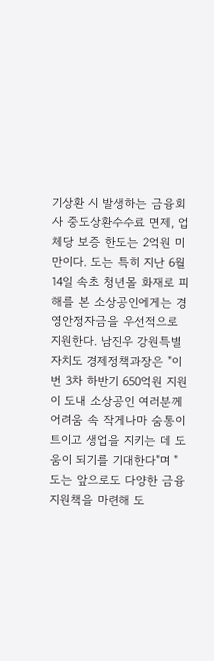기상환 시 발생하는 금융회사 중도상환수수료 면제, 업체당 보증 한도는 2억원 미만이다. 도는 특히 지난 6월 14일 속초 청년몰 화재로 피해를 본 소상공인에게는 경영안정자금을 우선적으로 지원한다. 남진우 강원특별자치도 경제정책과장은 "이번 3차 하반기 650억원 지원이 도내 소상공인 여러분께 어려움 속 작게나마 숨통이 트이고 생업을 지키는 데 도움이 되기를 기대한다"며 "도는 앞으로도 다양한 금융지원책을 마련해 도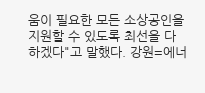움이 필요한 모든 소상공인을 지원할 수 있도록 최선을 다하겠다"고 말했다. 강원=에너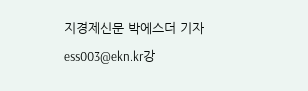지경제신문 박에스더 기자 ess003@ekn.kr강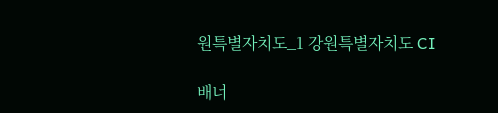원특별자치도_1 강원특별자치도 CI

배너